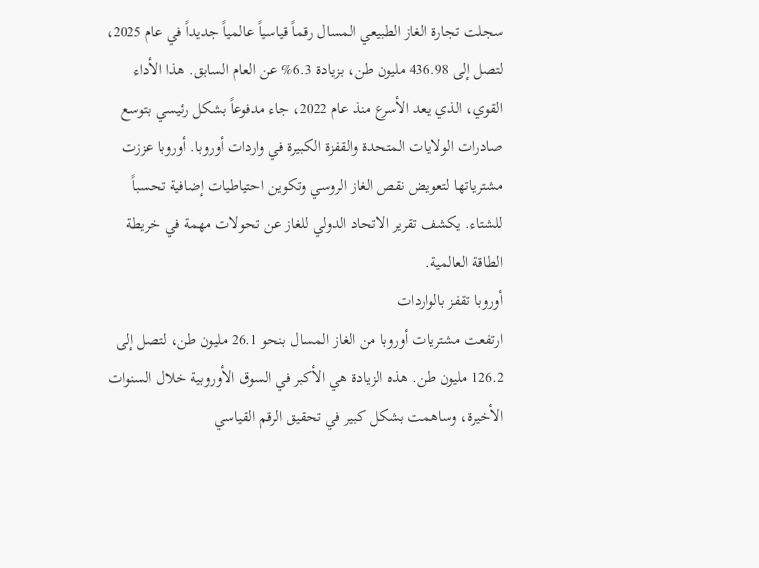سجلت تجارة الغاز الطبيعي المسال رقماً قياسياً عالمياً جديداً في عام 2025، لتصل إلى 436.98 مليون طن، بزيادة 6.3% عن العام السابق. هذا الأداء القوي، الذي يعد الأسرع منذ عام 2022، جاء مدفوعاً بشكل رئيسي بتوسع صادرات الولايات المتحدة والقفزة الكبيرة في واردات أوروبا. أوروبا عززت مشترياتها لتعويض نقص الغاز الروسي وتكوين احتياطيات إضافية تحسباً للشتاء. يكشف تقرير الاتحاد الدولي للغاز عن تحولات مهمة في خريطة الطاقة العالمية.
أوروبا تقفز بالواردات
ارتفعت مشتريات أوروبا من الغاز المسال بنحو 26.1 مليون طن، لتصل إلى 126.2 مليون طن. هذه الزيادة هي الأكبر في السوق الأوروبية خلال السنوات الأخيرة، وساهمت بشكل كبير في تحقيق الرقم القياسي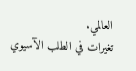العالمي.
تغيرات في الطلب الآسيوي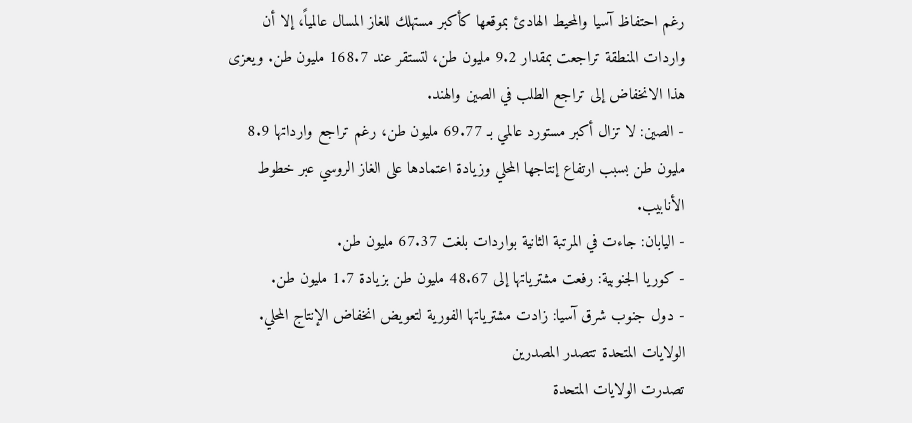رغم احتفاظ آسيا والمحيط الهادئ بموقعها كأكبر مستهلك للغاز المسال عالمياً، إلا أن واردات المنطقة تراجعت بمقدار 9.2 مليون طن، لتستقر عند 168.7 مليون طن. ويعزى هذا الانخفاض إلى تراجع الطلب في الصين والهند.
- الصين: لا تزال أكبر مستورد عالمي بـ 69.77 مليون طن، رغم تراجع وارداتها 8.9 مليون طن بسبب ارتفاع إنتاجها المحلي وزيادة اعتمادها على الغاز الروسي عبر خطوط الأنابيب.
- اليابان: جاءت في المرتبة الثانية بواردات بلغت 67.37 مليون طن.
- كوريا الجنوبية: رفعت مشترياتها إلى 48.67 مليون طن بزيادة 1.7 مليون طن.
- دول جنوب شرق آسيا: زادت مشترياتها الفورية لتعويض انخفاض الإنتاج المحلي.
الولايات المتحدة تتصدر المصدرين
تصدرت الولايات المتحدة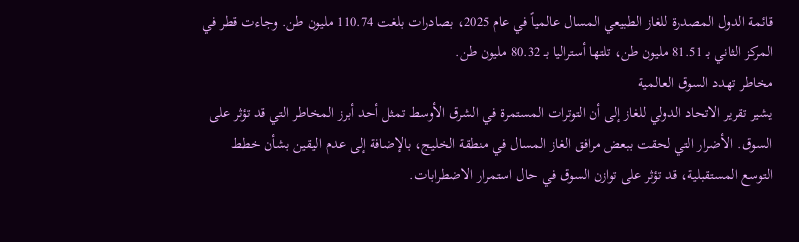قائمة الدول المصدرة للغاز الطبيعي المسال عالمياً في عام 2025، بصادرات بلغت 110.74 مليون طن. وجاءت قطر في المركز الثاني بـ 81.51 مليون طن، تلتها أستراليا بـ 80.32 مليون طن.
مخاطر تهدد السوق العالمية
يشير تقرير الاتحاد الدولي للغاز إلى أن التوترات المستمرة في الشرق الأوسط تمثل أحد أبرز المخاطر التي قد تؤثر على السوق. الأضرار التي لحقت ببعض مرافق الغاز المسال في منطقة الخليج، بالإضافة إلى عدم اليقين بشأن خطط التوسع المستقبلية، قد تؤثر على توازن السوق في حال استمرار الاضطرابات.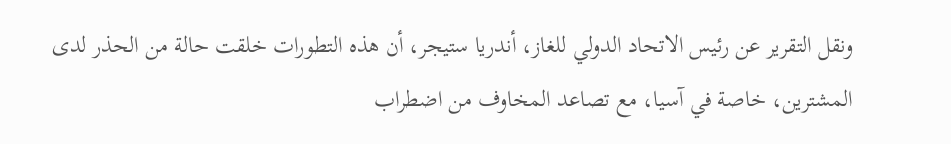ونقل التقرير عن رئيس الاتحاد الدولي للغاز، أندريا ستيجر، أن هذه التطورات خلقت حالة من الحذر لدى المشترين، خاصة في آسيا، مع تصاعد المخاوف من اضطراب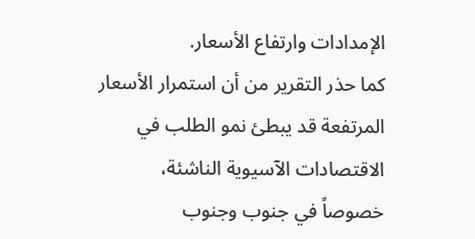الإمدادات وارتفاع الأسعار.
كما حذر التقرير من أن استمرار الأسعار المرتفعة قد يبطئ نمو الطلب في الاقتصادات الآسيوية الناشئة، خصوصاً في جنوب وجنوب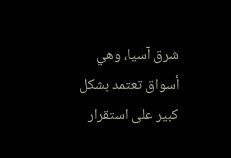شرق آسيا، وهي أسواق تعتمد بشكل كبير على استقرار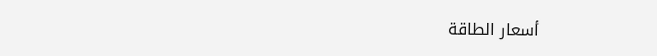أسعار الطاقة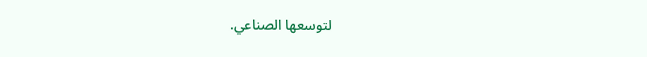لتوسعها الصناعي.